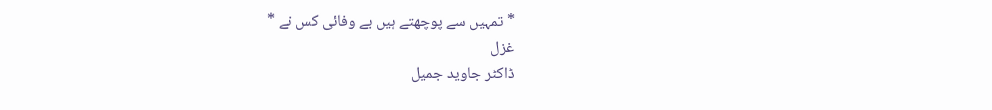* تمہیں سے پوچھتے ہیں بے وفائی کس نے *
غزل
ڈاکٹر جاوید جمیل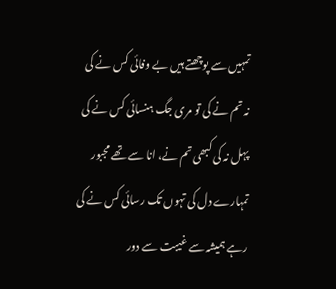تمہیں سے پوچھتے ہیں بے وفائی کس نے کی
نہ تم نے کی تو مری جگ ہنسائی کس نے کی
پہل نہ کی کبھی تم نے، انا سے تھے مجبور
تمہارے دل کی تہوں تک رسائی کس نے کی
رہے ہمیشہ سے غیبت سے دور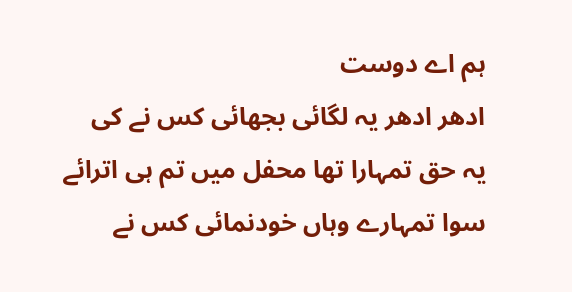ہم اے دوست
ادھر ادھر یہ لگائی بجھائی کس نے کی
یہ حق تمہارا تھا محفل میں تم ہی اترائے
سوا تمہارے وہاں خودنمائی کس نے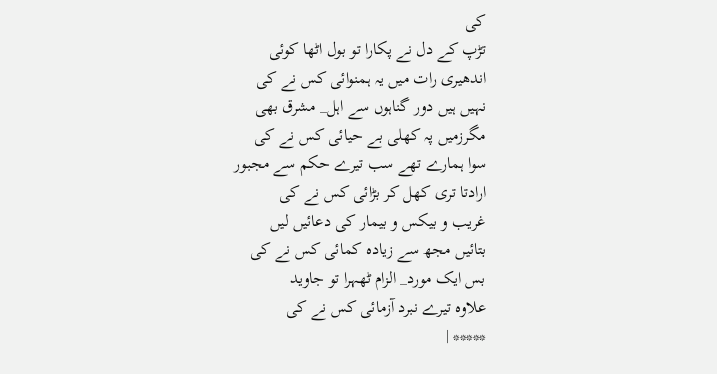کی
تڑپ کے دل نے پکارا تو بول اٹھا کوئی
اندھیری رات میں یہ ہمنوائی کس نے کی
نہیں ہیں دور گناہوں سے اہل_ مشرق بھی
مگرزمیں پہ کھلی بے حیائی کس نے کی
سوا ہمارے تھے سب تیرے حکم سے مجبور
ارادتا تری کھل کر بڑائی کس نے کی
غریب و بیکس و بیمار کی دعائیں لیں
بتائیں مجھ سے زیادہ کمائی کس نے کی
بس ایک مورد_ الزام ٹھہرا تو جاوید
علاوہ تیرے نبرد آزمائی کس نے کی
***** |